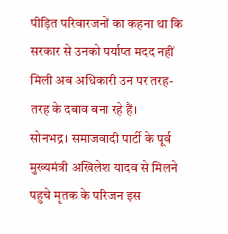पीड़ित परिवारजनों का कहना था कि सरकार से उनको पर्याप्त मदद नहीं मिली अब अधिकारी उन पर तरह- तरह के दबाव बना रहे हैं।
सोनभद्र। समाजवादी पार्टी के पूर्व मुख्यमंत्री अखिलेश यादव से मिलने पहुचे मृतक के परिजन इस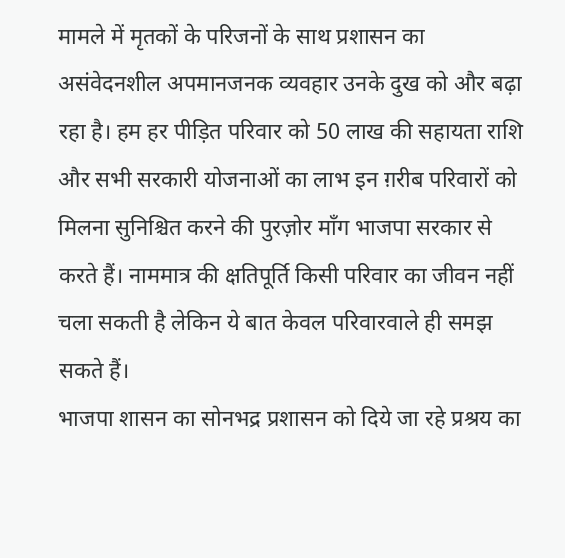मामले में मृतकों के परिजनों के साथ प्रशासन का असंवेदनशील अपमानजनक व्यवहार उनके दुख को और बढ़ा रहा है। हम हर पीड़ित परिवार को 50 लाख की सहायता राशि और सभी सरकारी योजनाओं का लाभ इन ग़रीब परिवारों को मिलना सुनिश्चित करने की पुरज़ोर माँग भाजपा सरकार से करते हैं। नाममात्र की क्षतिपूर्ति किसी परिवार का जीवन नहीं चला सकती है लेकिन ये बात केवल परिवारवाले ही समझ सकते हैं।
भाजपा शासन का सोनभद्र प्रशासन को दिये जा रहे प्रश्रय का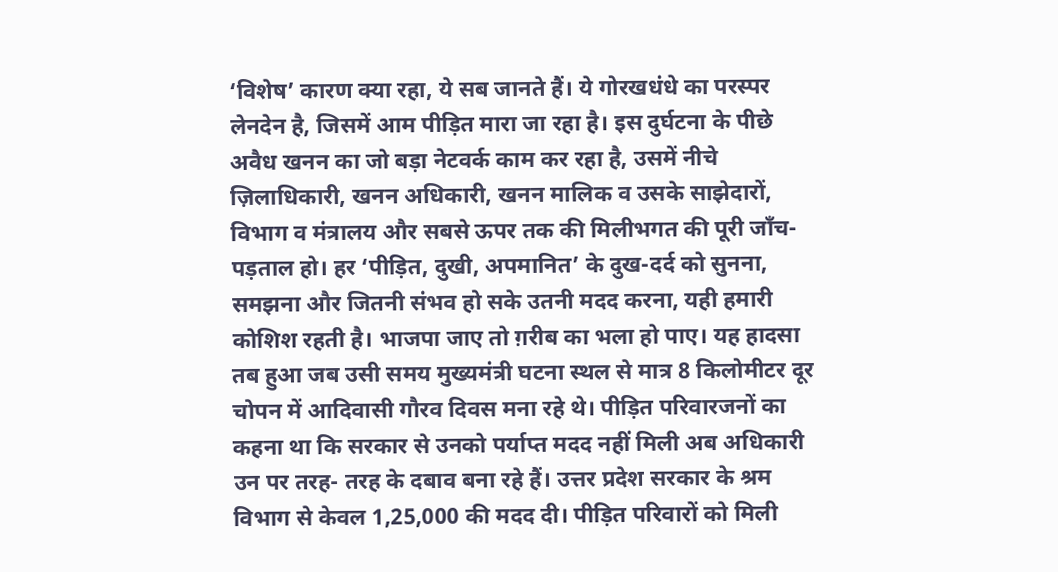‘विशेष’ कारण क्या रहा, ये सब जानते हैं। ये गोरखधंधे का परस्पर लेनदेन है, जिसमें आम पीड़ित मारा जा रहा है। इस दुर्घटना के पीछे अवैध खनन का जो बड़ा नेटवर्क काम कर रहा है, उसमें नीचे ज़िलाधिकारी, खनन अधिकारी, खनन मालिक व उसके साझेदारों, विभाग व मंत्रालय और सबसे ऊपर तक की मिलीभगत की पूरी जाँच-पड़ताल हो। हर ‘पीड़ित, दुखी, अपमानित’ के दुख-दर्द को सुनना, समझना और जितनी संभव हो सके उतनी मदद करना, यही हमारी कोशिश रहती है। भाजपा जाए तो ग़रीब का भला हो पाए। यह हादसा तब हुआ जब उसी समय मुख्यमंत्री घटना स्थल से मात्र 8 किलोमीटर दूर चोपन में आदिवासी गौरव दिवस मना रहे थे। पीड़ित परिवारजनों का कहना था कि सरकार से उनको पर्याप्त मदद नहीं मिली अब अधिकारी उन पर तरह- तरह के दबाव बना रहे हैं। उत्तर प्रदेश सरकार के श्रम विभाग से केवल 1,25,000 की मदद दी। पीड़ित परिवारों को मिली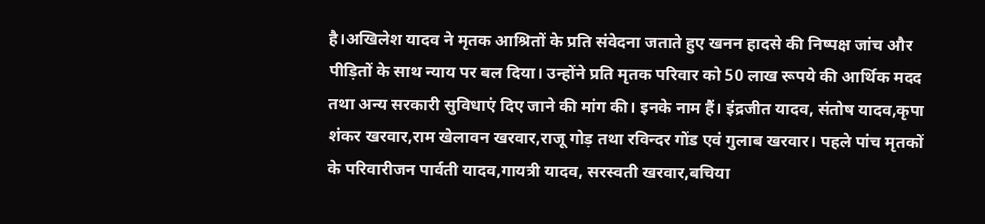है।अखिलेश यादव ने मृतक आश्रितों के प्रति संवेदना जताते हुए खनन हादसे की निष्पक्ष जांच और पीड़ितों के साथ न्याय पर बल दिया। उन्होंने प्रति मृतक परिवार को 50 लाख रूपये की आर्थिक मदद तथा अन्य सरकारी सुविधाएं दिए जाने की मांग की। इनके नाम हैं। इंद्रजीत यादव, संतोष यादव,कृपा शंकर खरवार,राम खेलावन खरवार,राजू गोड़ तथा रविन्दर गोंड एवं गुलाब खरवार। पहले पांच मृतकों के परिवारीजन पार्वती यादव,गायत्री यादव, सरस्वती खरवार,बचिया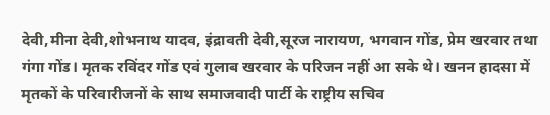देवी,मीना देवी,शोभनाथ यादव, इंद्रावती देवी,सूरज नारायण, भगवान गोंड, प्रेम खरवार तथा गंगा गोंड। मृतक रविंदर गोंड एवं गुलाब खरवार के परिजन नहीं आ सके थे। खनन हादसा में मृतकों के परिवारीजनों के साथ समाजवादी पार्टी के राष्ट्रीय सचिव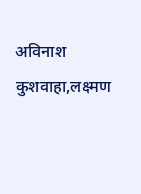अविनाश कुशवाहा,लक्ष्मण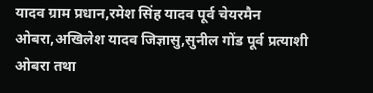यादव ग्राम प्रधान,रमेश सिंह यादव पूर्व चेयरमैन ओबरा,अखिलेश यादव जिज्ञासु,सुनील गोंड पूर्व प्रत्याशी ओबरा तथा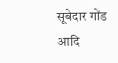सूबेदार गोंड आदि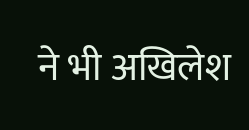ने भी अखिलेश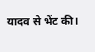यादव से भेंट की।